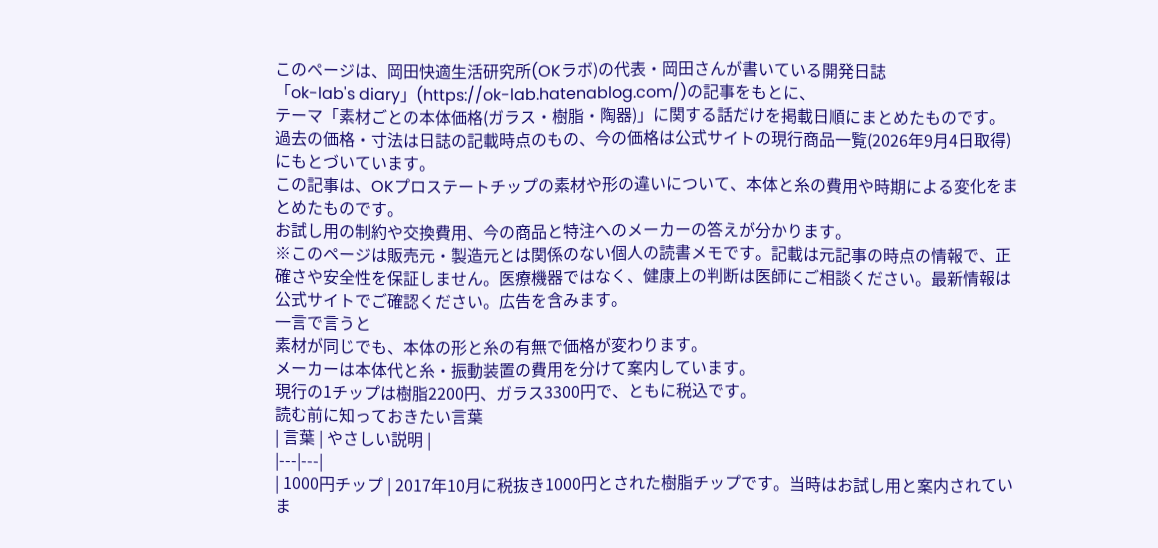このページは、岡田快適生活研究所(OKラボ)の代表・岡田さんが書いている開発日誌
「ok-lab's diary」(https://ok-lab.hatenablog.com/)の記事をもとに、
テーマ「素材ごとの本体価格(ガラス・樹脂・陶器)」に関する話だけを掲載日順にまとめたものです。
過去の価格・寸法は日誌の記載時点のもの、今の価格は公式サイトの現行商品一覧(2026年9月4日取得)にもとづいています。
この記事は、OKプロステートチップの素材や形の違いについて、本体と糸の費用や時期による変化をまとめたものです。
お試し用の制約や交換費用、今の商品と特注へのメーカーの答えが分かります。
※このページは販売元・製造元とは関係のない個人の読書メモです。記載は元記事の時点の情報で、正確さや安全性を保証しません。医療機器ではなく、健康上の判断は医師にご相談ください。最新情報は公式サイトでご確認ください。広告を含みます。
一言で言うと
素材が同じでも、本体の形と糸の有無で価格が変わります。
メーカーは本体代と糸・振動装置の費用を分けて案内しています。
現行の1チップは樹脂2200円、ガラス3300円で、ともに税込です。
読む前に知っておきたい言葉
| 言葉 | やさしい説明 |
|---|---|
| 1000円チップ | 2017年10月に税抜き1000円とされた樹脂チップです。当時はお試し用と案内されていま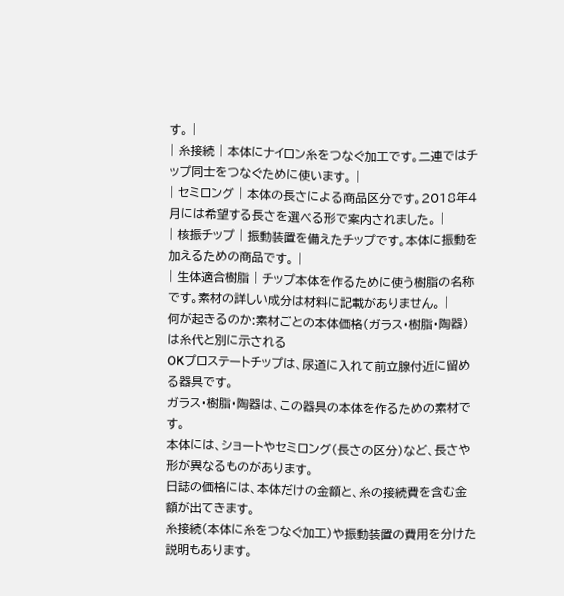す。 |
| 糸接続 | 本体にナイロン糸をつなぐ加工です。二連ではチップ同士をつなぐために使います。 |
| セミロング | 本体の長さによる商品区分です。2018年4月には希望する長さを選べる形で案内されました。 |
| 核振チップ | 振動装置を備えたチップです。本体に振動を加えるための商品です。 |
| 生体適合樹脂 | チップ本体を作るために使う樹脂の名称です。素材の詳しい成分は材料に記載がありません。 |
何が起きるのか:素材ごとの本体価格(ガラス・樹脂・陶器)は糸代と別に示される
OKプロステートチップは、尿道に入れて前立腺付近に留める器具です。
ガラス・樹脂・陶器は、この器具の本体を作るための素材です。
本体には、ショートやセミロング(長さの区分)など、長さや形が異なるものがあります。
日誌の価格には、本体だけの金額と、糸の接続費を含む金額が出てきます。
糸接続(本体に糸をつなぐ加工)や振動装置の費用を分けた説明もあります。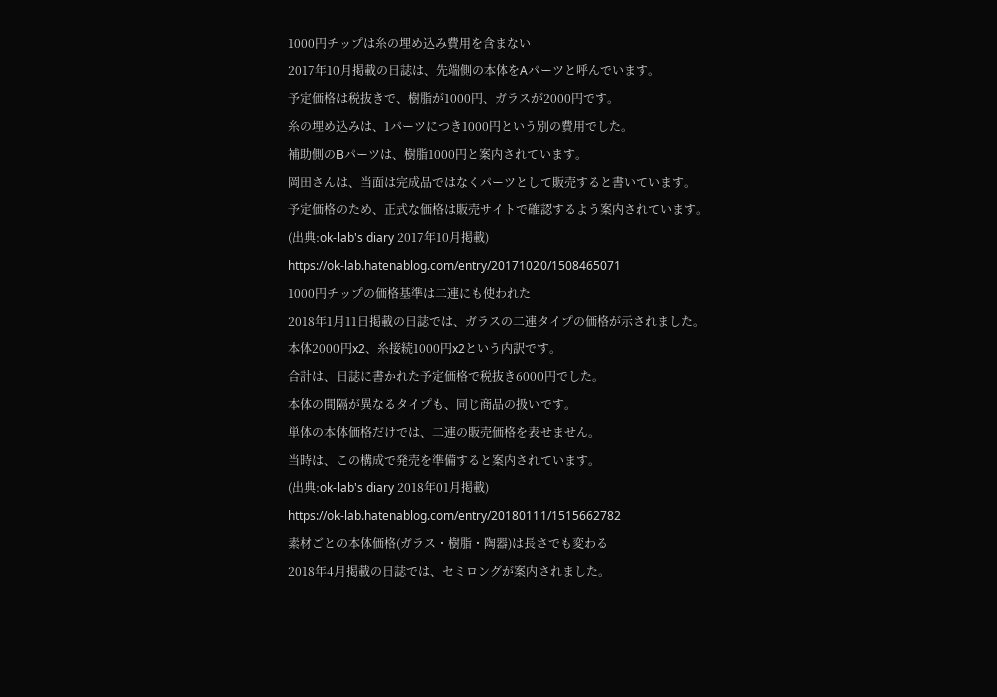1000円チップは糸の埋め込み費用を含まない
2017年10月掲載の日誌は、先端側の本体をAパーツと呼んでいます。
予定価格は税抜きで、樹脂が1000円、ガラスが2000円です。
糸の埋め込みは、1パーツにつき1000円という別の費用でした。
補助側のBパーツは、樹脂1000円と案内されています。
岡田さんは、当面は完成品ではなくパーツとして販売すると書いています。
予定価格のため、正式な価格は販売サイトで確認するよう案内されています。
(出典:ok-lab's diary 2017年10月掲載)
https://ok-lab.hatenablog.com/entry/20171020/1508465071
1000円チップの価格基準は二連にも使われた
2018年1月11日掲載の日誌では、ガラスの二連タイプの価格が示されました。
本体2000円x2、糸接続1000円x2という内訳です。
合計は、日誌に書かれた予定価格で税抜き6000円でした。
本体の間隔が異なるタイプも、同じ商品の扱いです。
単体の本体価格だけでは、二連の販売価格を表せません。
当時は、この構成で発売を準備すると案内されています。
(出典:ok-lab's diary 2018年01月掲載)
https://ok-lab.hatenablog.com/entry/20180111/1515662782
素材ごとの本体価格(ガラス・樹脂・陶器)は長さでも変わる
2018年4月掲載の日誌では、セミロングが案内されました。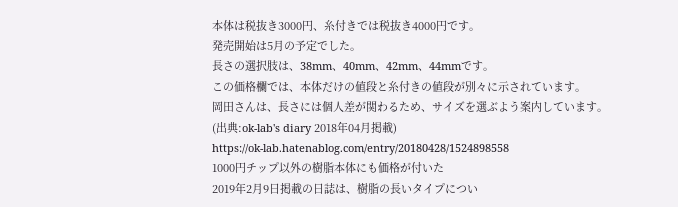本体は税抜き3000円、糸付きでは税抜き4000円です。
発売開始は5月の予定でした。
長さの選択肢は、38mm、40mm、42mm、44mmです。
この価格欄では、本体だけの値段と糸付きの値段が別々に示されています。
岡田さんは、長さには個人差が関わるため、サイズを選ぶよう案内しています。
(出典:ok-lab's diary 2018年04月掲載)
https://ok-lab.hatenablog.com/entry/20180428/1524898558
1000円チップ以外の樹脂本体にも価格が付いた
2019年2月9日掲載の日誌は、樹脂の長いタイプについ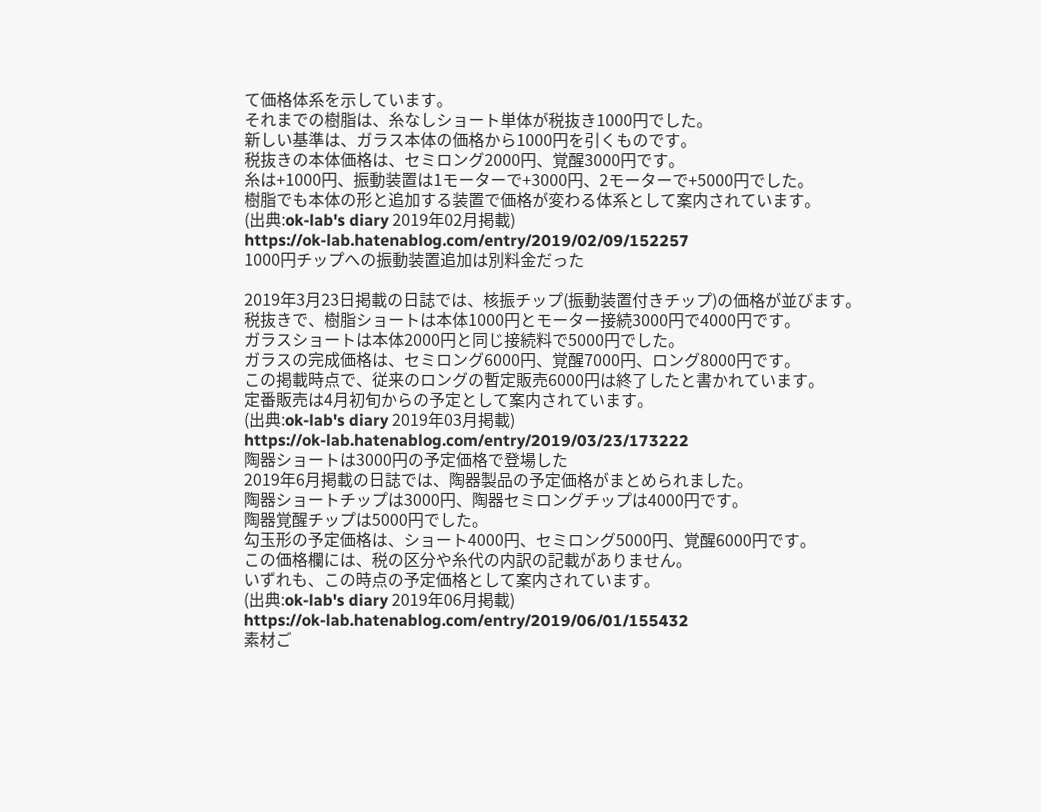て価格体系を示しています。
それまでの樹脂は、糸なしショート単体が税抜き1000円でした。
新しい基準は、ガラス本体の価格から1000円を引くものです。
税抜きの本体価格は、セミロング2000円、覚醒3000円です。
糸は+1000円、振動装置は1モーターで+3000円、2モーターで+5000円でした。
樹脂でも本体の形と追加する装置で価格が変わる体系として案内されています。
(出典:ok-lab's diary 2019年02月掲載)
https://ok-lab.hatenablog.com/entry/2019/02/09/152257
1000円チップへの振動装置追加は別料金だった

2019年3月23日掲載の日誌では、核振チップ(振動装置付きチップ)の価格が並びます。
税抜きで、樹脂ショートは本体1000円とモーター接続3000円で4000円です。
ガラスショートは本体2000円と同じ接続料で5000円でした。
ガラスの完成価格は、セミロング6000円、覚醒7000円、ロング8000円です。
この掲載時点で、従来のロングの暫定販売6000円は終了したと書かれています。
定番販売は4月初旬からの予定として案内されています。
(出典:ok-lab's diary 2019年03月掲載)
https://ok-lab.hatenablog.com/entry/2019/03/23/173222
陶器ショートは3000円の予定価格で登場した
2019年6月掲載の日誌では、陶器製品の予定価格がまとめられました。
陶器ショートチップは3000円、陶器セミロングチップは4000円です。
陶器覚醒チップは5000円でした。
勾玉形の予定価格は、ショート4000円、セミロング5000円、覚醒6000円です。
この価格欄には、税の区分や糸代の内訳の記載がありません。
いずれも、この時点の予定価格として案内されています。
(出典:ok-lab's diary 2019年06月掲載)
https://ok-lab.hatenablog.com/entry/2019/06/01/155432
素材ご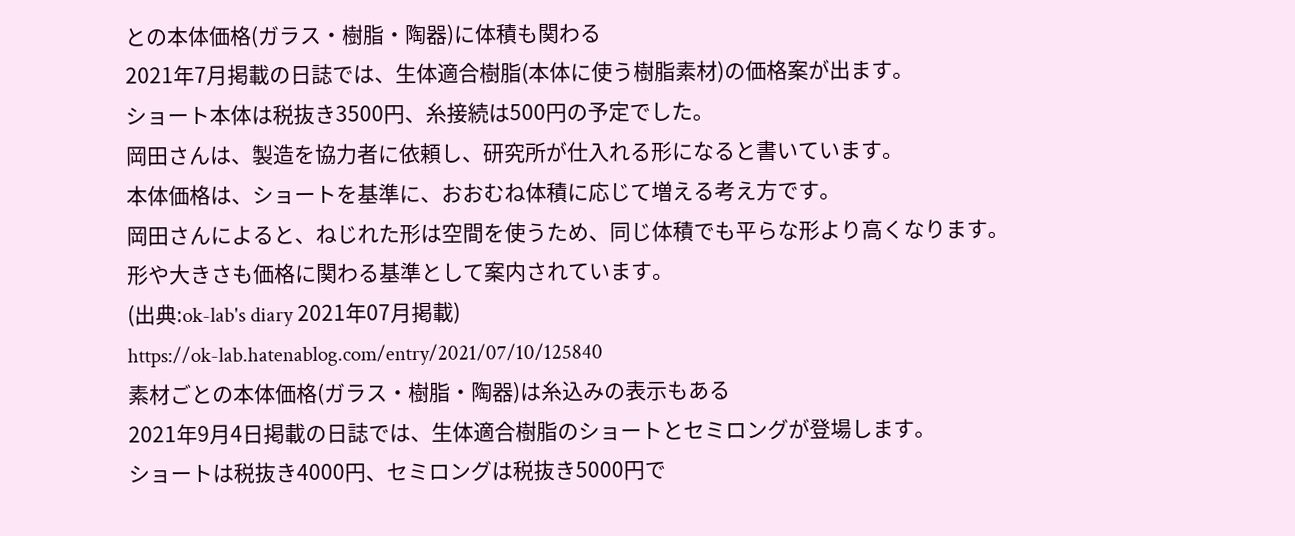との本体価格(ガラス・樹脂・陶器)に体積も関わる
2021年7月掲載の日誌では、生体適合樹脂(本体に使う樹脂素材)の価格案が出ます。
ショート本体は税抜き3500円、糸接続は500円の予定でした。
岡田さんは、製造を協力者に依頼し、研究所が仕入れる形になると書いています。
本体価格は、ショートを基準に、おおむね体積に応じて増える考え方です。
岡田さんによると、ねじれた形は空間を使うため、同じ体積でも平らな形より高くなります。
形や大きさも価格に関わる基準として案内されています。
(出典:ok-lab's diary 2021年07月掲載)
https://ok-lab.hatenablog.com/entry/2021/07/10/125840
素材ごとの本体価格(ガラス・樹脂・陶器)は糸込みの表示もある
2021年9月4日掲載の日誌では、生体適合樹脂のショートとセミロングが登場します。
ショートは税抜き4000円、セミロングは税抜き5000円で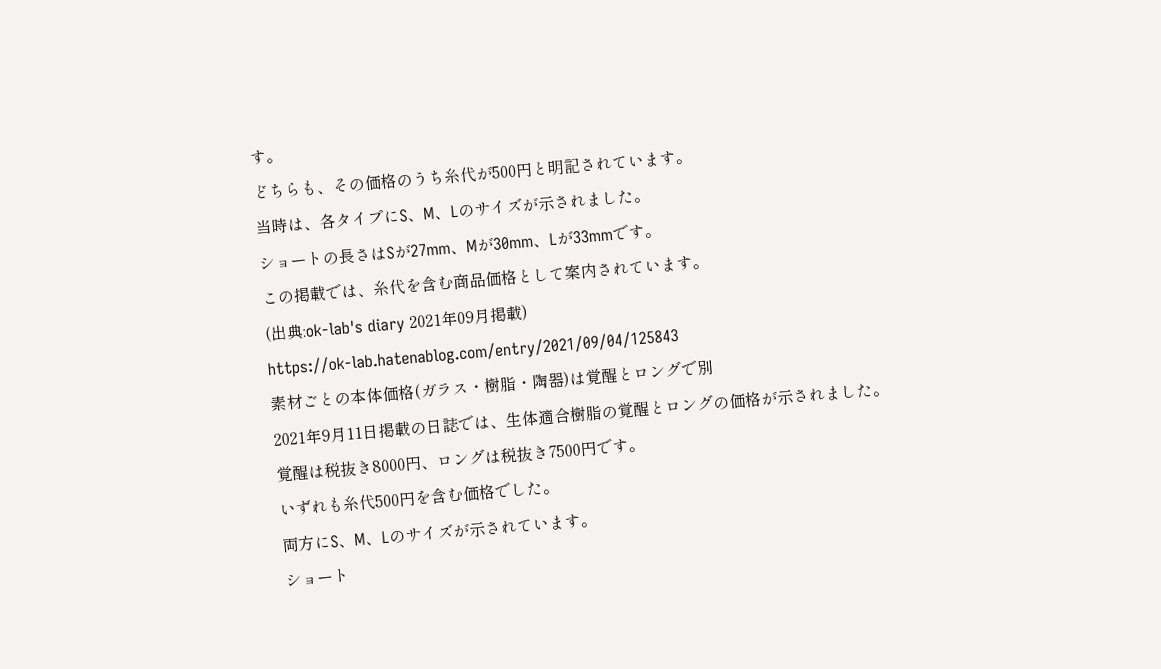す。
どちらも、その価格のうち糸代が500円と明記されています。
当時は、各タイプにS、M、Lのサイズが示されました。
ショートの長さはSが27mm、Mが30mm、Lが33mmです。
この掲載では、糸代を含む商品価格として案内されています。
(出典:ok-lab's diary 2021年09月掲載)
https://ok-lab.hatenablog.com/entry/2021/09/04/125843
素材ごとの本体価格(ガラス・樹脂・陶器)は覚醒とロングで別
2021年9月11日掲載の日誌では、生体適合樹脂の覚醒とロングの価格が示されました。
覚醒は税抜き8000円、ロングは税抜き7500円です。
いずれも糸代500円を含む価格でした。
両方にS、M、Lのサイズが示されています。
ショート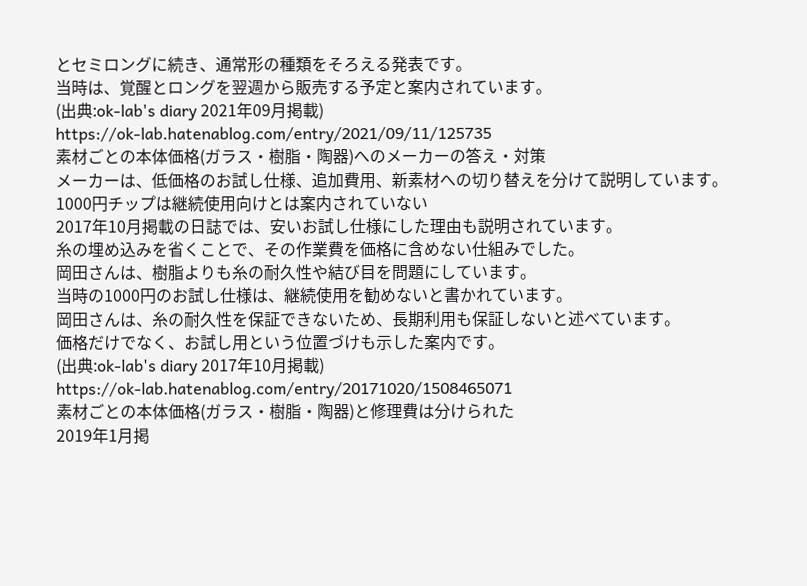とセミロングに続き、通常形の種類をそろえる発表です。
当時は、覚醒とロングを翌週から販売する予定と案内されています。
(出典:ok-lab's diary 2021年09月掲載)
https://ok-lab.hatenablog.com/entry/2021/09/11/125735
素材ごとの本体価格(ガラス・樹脂・陶器)へのメーカーの答え・対策
メーカーは、低価格のお試し仕様、追加費用、新素材への切り替えを分けて説明しています。
1000円チップは継続使用向けとは案内されていない
2017年10月掲載の日誌では、安いお試し仕様にした理由も説明されています。
糸の埋め込みを省くことで、その作業費を価格に含めない仕組みでした。
岡田さんは、樹脂よりも糸の耐久性や結び目を問題にしています。
当時の1000円のお試し仕様は、継続使用を勧めないと書かれています。
岡田さんは、糸の耐久性を保証できないため、長期利用も保証しないと述べています。
価格だけでなく、お試し用という位置づけも示した案内です。
(出典:ok-lab's diary 2017年10月掲載)
https://ok-lab.hatenablog.com/entry/20171020/1508465071
素材ごとの本体価格(ガラス・樹脂・陶器)と修理費は分けられた
2019年1月掲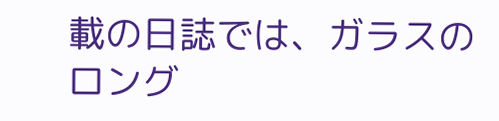載の日誌では、ガラスのロング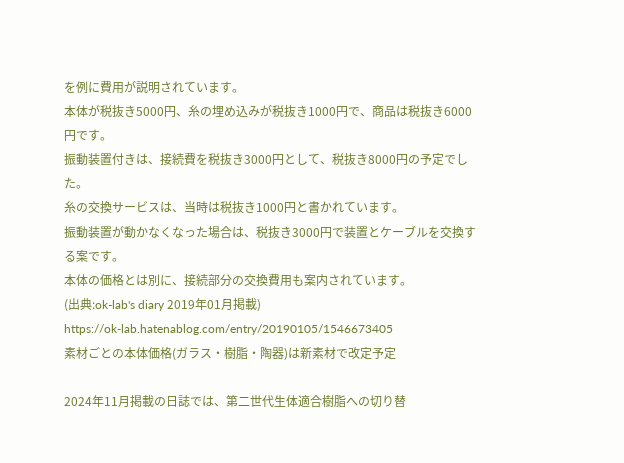を例に費用が説明されています。
本体が税抜き5000円、糸の埋め込みが税抜き1000円で、商品は税抜き6000円です。
振動装置付きは、接続費を税抜き3000円として、税抜き8000円の予定でした。
糸の交換サービスは、当時は税抜き1000円と書かれています。
振動装置が動かなくなった場合は、税抜き3000円で装置とケーブルを交換する案です。
本体の価格とは別に、接続部分の交換費用も案内されています。
(出典:ok-lab's diary 2019年01月掲載)
https://ok-lab.hatenablog.com/entry/20190105/1546673405
素材ごとの本体価格(ガラス・樹脂・陶器)は新素材で改定予定

2024年11月掲載の日誌では、第二世代生体適合樹脂への切り替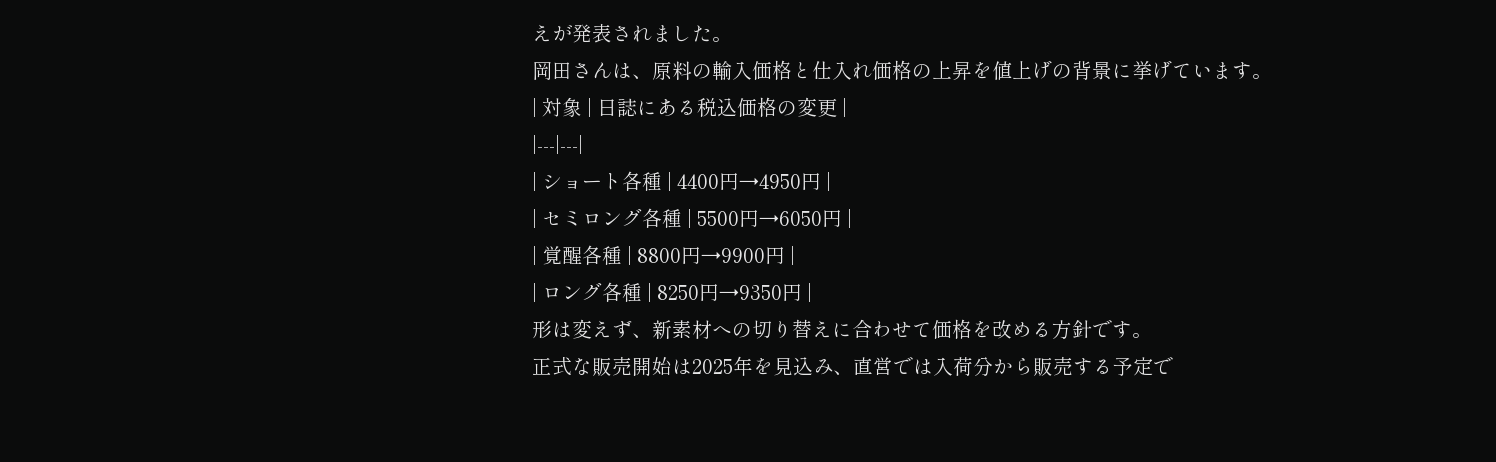えが発表されました。
岡田さんは、原料の輸入価格と仕入れ価格の上昇を値上げの背景に挙げています。
| 対象 | 日誌にある税込価格の変更 |
|---|---|
| ショート各種 | 4400円→4950円 |
| セミロング各種 | 5500円→6050円 |
| 覚醒各種 | 8800円→9900円 |
| ロング各種 | 8250円→9350円 |
形は変えず、新素材への切り替えに合わせて価格を改める方針です。
正式な販売開始は2025年を見込み、直営では入荷分から販売する予定で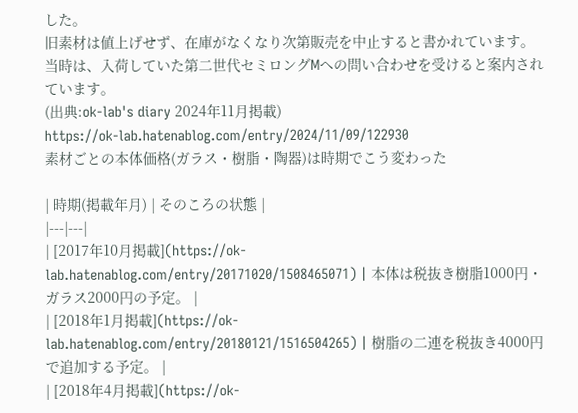した。
旧素材は値上げせず、在庫がなくなり次第販売を中止すると書かれています。
当時は、入荷していた第二世代セミロングMへの問い合わせを受けると案内されています。
(出典:ok-lab's diary 2024年11月掲載)
https://ok-lab.hatenablog.com/entry/2024/11/09/122930
素材ごとの本体価格(ガラス・樹脂・陶器)は時期でこう変わった

| 時期(掲載年月) | そのころの状態 |
|---|---|
| [2017年10月掲載](https://ok-lab.hatenablog.com/entry/20171020/1508465071) | 本体は税抜き樹脂1000円・ガラス2000円の予定。 |
| [2018年1月掲載](https://ok-lab.hatenablog.com/entry/20180121/1516504265) | 樹脂の二連を税抜き4000円で追加する予定。 |
| [2018年4月掲載](https://ok-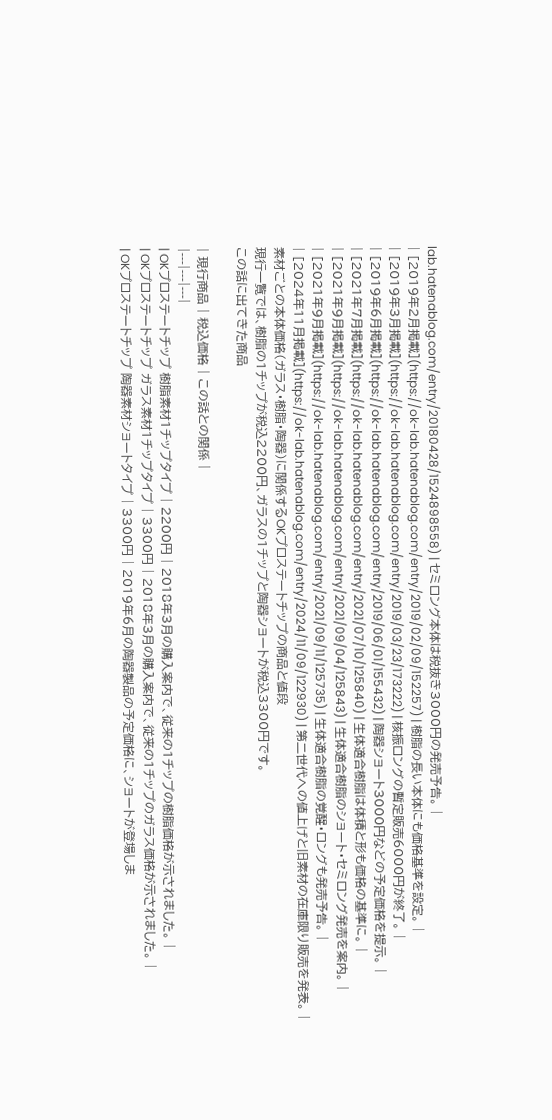lab.hatenablog.com/entry/20180428/1524898558) | セミロング本体は税抜き3000円の発売予告。 |
| [2019年2月掲載](https://ok-lab.hatenablog.com/entry/2019/02/09/152257) | 樹脂の長い本体にも価格基準を設定。 |
| [2019年3月掲載](https://ok-lab.hatenablog.com/entry/2019/03/23/173222) | 核振ロングの暫定販売6000円が終了。 |
| [2019年6月掲載](https://ok-lab.hatenablog.com/entry/2019/06/01/155432) | 陶器ショート3000円などの予定価格を提示。 |
| [2021年7月掲載](https://ok-lab.hatenablog.com/entry/2021/07/10/125840) | 生体適合樹脂は体積と形も価格の基準に。 |
| [2021年9月掲載](https://ok-lab.hatenablog.com/entry/2021/09/04/125843) | 生体適合樹脂のショート・セミロング発売を案内。 |
| [2021年9月掲載](https://ok-lab.hatenablog.com/entry/2021/09/11/125735) | 生体適合樹脂の覚醒・ロングも発売予告。 |
| [2024年11月掲載](https://ok-lab.hatenablog.com/entry/2024/11/09/122930) | 第二世代への値上げと旧素材の在庫限り販売を発表。 |
素材ごとの本体価格(ガラス・樹脂・陶器)に関係するOKプロステートチップの商品と値段
現行一覧では、樹脂の1チップが税込2200円、ガラスの1チップと陶器ショートが税込3300円です。
この話に出てきた商品

| 現行商品 | 税込価格 | この話との関係 |
|---|---|---|
| OKプロステートチップ 樹脂素材1チップタイプ | 2200円 | 2018年3月の購入案内で、従来の1チップの樹脂価格が示されました。 |
| OKプロステートチップ ガラス素材1チップタイプ | 3300円 | 2018年3月の購入案内で、従来の1チップのガラス価格が示されました。 |
| OKプロステートチップ 陶器素材ショートタイプ | 3300円 | 2019年6月の陶器製品の予定価格に、ショートが登場しま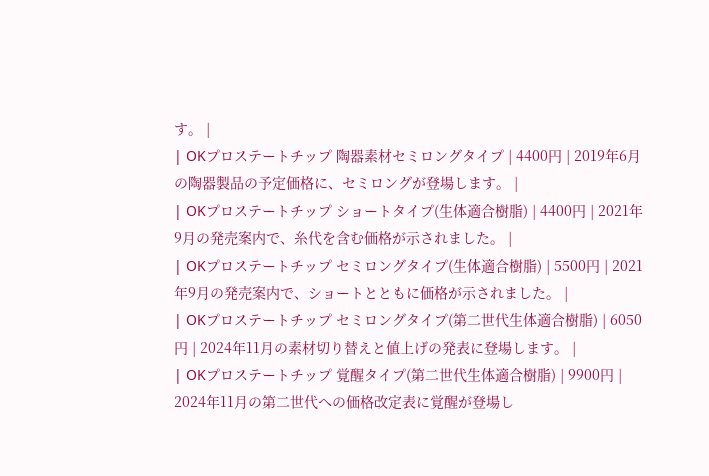す。 |
| OKプロステートチップ 陶器素材セミロングタイプ | 4400円 | 2019年6月の陶器製品の予定価格に、セミロングが登場します。 |
| OKプロステートチップ ショートタイプ(生体適合樹脂) | 4400円 | 2021年9月の発売案内で、糸代を含む価格が示されました。 |
| OKプロステートチップ セミロングタイプ(生体適合樹脂) | 5500円 | 2021年9月の発売案内で、ショートとともに価格が示されました。 |
| OKプロステートチップ セミロングタイプ(第二世代生体適合樹脂) | 6050円 | 2024年11月の素材切り替えと値上げの発表に登場します。 |
| OKプロステートチップ 覚醒タイプ(第二世代生体適合樹脂) | 9900円 | 2024年11月の第二世代への価格改定表に覚醒が登場し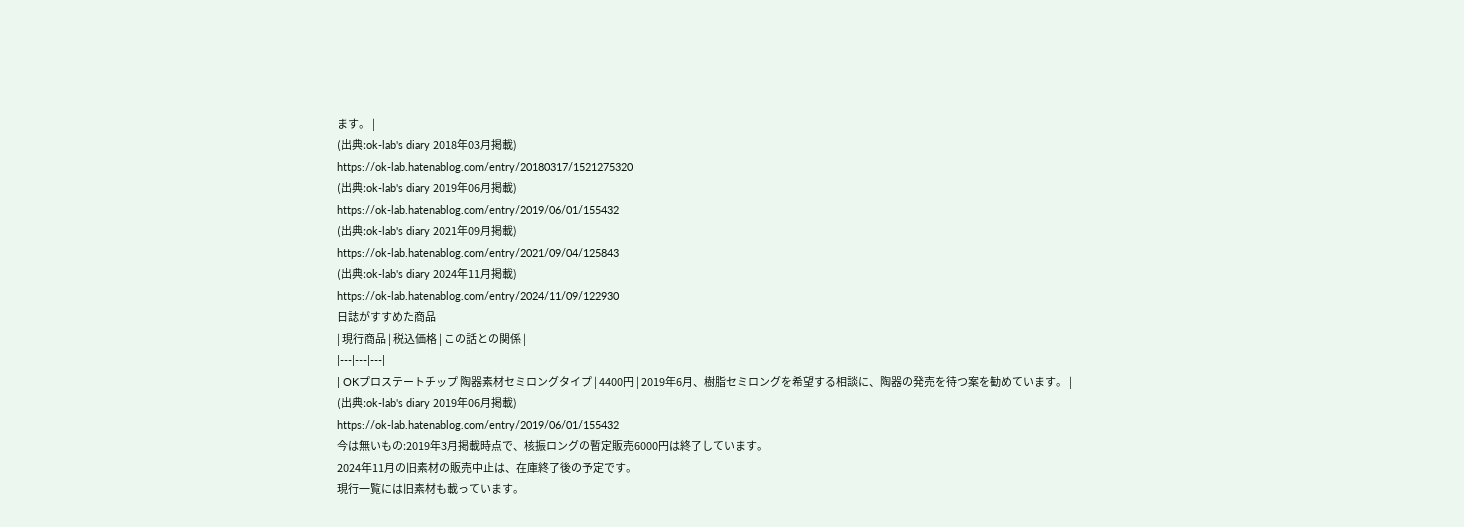ます。 |
(出典:ok-lab's diary 2018年03月掲載)
https://ok-lab.hatenablog.com/entry/20180317/1521275320
(出典:ok-lab's diary 2019年06月掲載)
https://ok-lab.hatenablog.com/entry/2019/06/01/155432
(出典:ok-lab's diary 2021年09月掲載)
https://ok-lab.hatenablog.com/entry/2021/09/04/125843
(出典:ok-lab's diary 2024年11月掲載)
https://ok-lab.hatenablog.com/entry/2024/11/09/122930
日誌がすすめた商品
| 現行商品 | 税込価格 | この話との関係 |
|---|---|---|
| OKプロステートチップ 陶器素材セミロングタイプ | 4400円 | 2019年6月、樹脂セミロングを希望する相談に、陶器の発売を待つ案を勧めています。 |
(出典:ok-lab's diary 2019年06月掲載)
https://ok-lab.hatenablog.com/entry/2019/06/01/155432
今は無いもの:2019年3月掲載時点で、核振ロングの暫定販売6000円は終了しています。
2024年11月の旧素材の販売中止は、在庫終了後の予定です。
現行一覧には旧素材も載っています。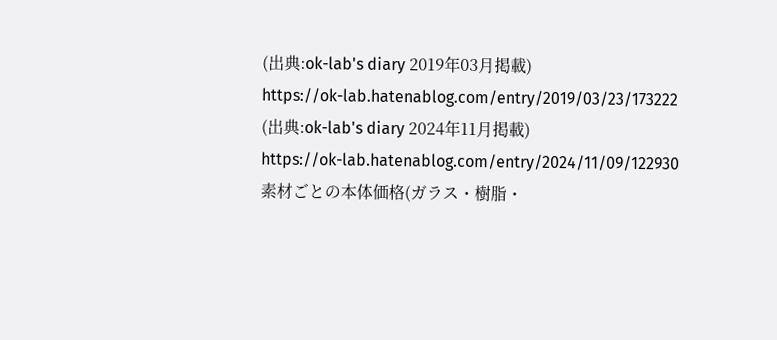(出典:ok-lab's diary 2019年03月掲載)
https://ok-lab.hatenablog.com/entry/2019/03/23/173222
(出典:ok-lab's diary 2024年11月掲載)
https://ok-lab.hatenablog.com/entry/2024/11/09/122930
素材ごとの本体価格(ガラス・樹脂・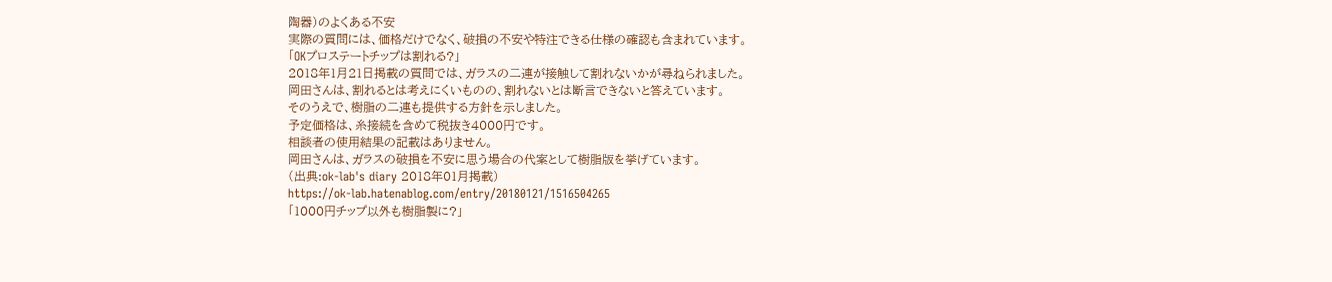陶器)のよくある不安
実際の質問には、価格だけでなく、破損の不安や特注できる仕様の確認も含まれています。
「OKプロステートチップは割れる?」
2018年1月21日掲載の質問では、ガラスの二連が接触して割れないかが尋ねられました。
岡田さんは、割れるとは考えにくいものの、割れないとは断言できないと答えています。
そのうえで、樹脂の二連も提供する方針を示しました。
予定価格は、糸接続を含めて税抜き4000円です。
相談者の使用結果の記載はありません。
岡田さんは、ガラスの破損を不安に思う場合の代案として樹脂版を挙げています。
(出典:ok-lab's diary 2018年01月掲載)
https://ok-lab.hatenablog.com/entry/20180121/1516504265
「1000円チップ以外も樹脂製に?」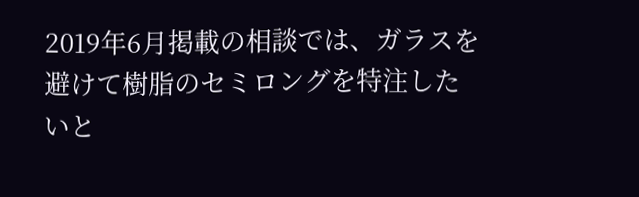2019年6月掲載の相談では、ガラスを避けて樹脂のセミロングを特注したいと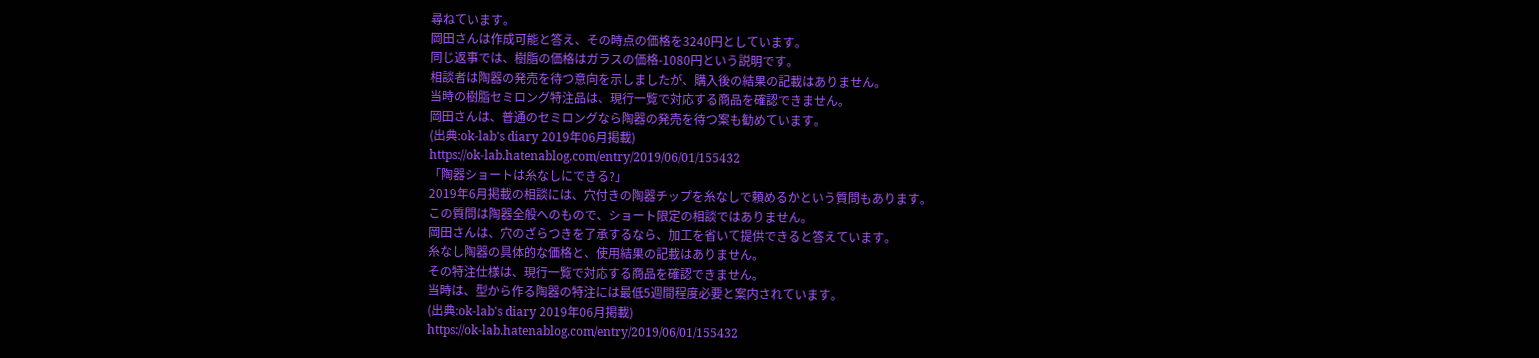尋ねています。
岡田さんは作成可能と答え、その時点の価格を3240円としています。
同じ返事では、樹脂の価格はガラスの価格-1080円という説明です。
相談者は陶器の発売を待つ意向を示しましたが、購入後の結果の記載はありません。
当時の樹脂セミロング特注品は、現行一覧で対応する商品を確認できません。
岡田さんは、普通のセミロングなら陶器の発売を待つ案も勧めています。
(出典:ok-lab's diary 2019年06月掲載)
https://ok-lab.hatenablog.com/entry/2019/06/01/155432
「陶器ショートは糸なしにできる?」
2019年6月掲載の相談には、穴付きの陶器チップを糸なしで頼めるかという質問もあります。
この質問は陶器全般へのもので、ショート限定の相談ではありません。
岡田さんは、穴のざらつきを了承するなら、加工を省いて提供できると答えています。
糸なし陶器の具体的な価格と、使用結果の記載はありません。
その特注仕様は、現行一覧で対応する商品を確認できません。
当時は、型から作る陶器の特注には最低5週間程度必要と案内されています。
(出典:ok-lab's diary 2019年06月掲載)
https://ok-lab.hatenablog.com/entry/2019/06/01/155432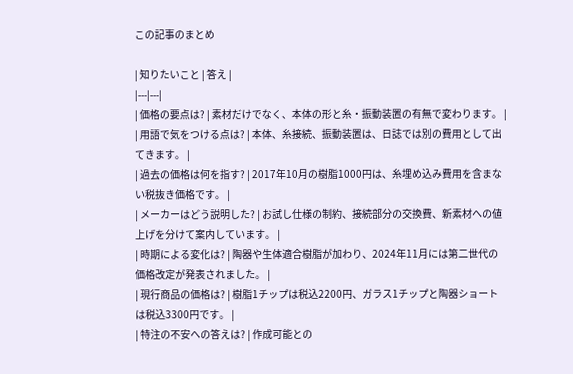この記事のまとめ

| 知りたいこと | 答え |
|---|---|
| 価格の要点は? | 素材だけでなく、本体の形と糸・振動装置の有無で変わります。 |
| 用語で気をつける点は? | 本体、糸接続、振動装置は、日誌では別の費用として出てきます。 |
| 過去の価格は何を指す? | 2017年10月の樹脂1000円は、糸埋め込み費用を含まない税抜き価格です。 |
| メーカーはどう説明した? | お試し仕様の制約、接続部分の交換費、新素材への値上げを分けて案内しています。 |
| 時期による変化は? | 陶器や生体適合樹脂が加わり、2024年11月には第二世代の価格改定が発表されました。 |
| 現行商品の価格は? | 樹脂1チップは税込2200円、ガラス1チップと陶器ショートは税込3300円です。 |
| 特注の不安への答えは? | 作成可能との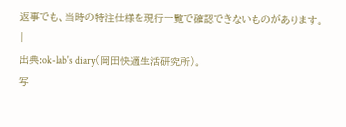返事でも、当時の特注仕様を現行一覧で確認できないものがあります。 |
出典:ok-lab's diary(岡田快適生活研究所)。
写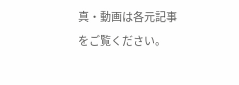真・動画は各元記事をご覧ください。